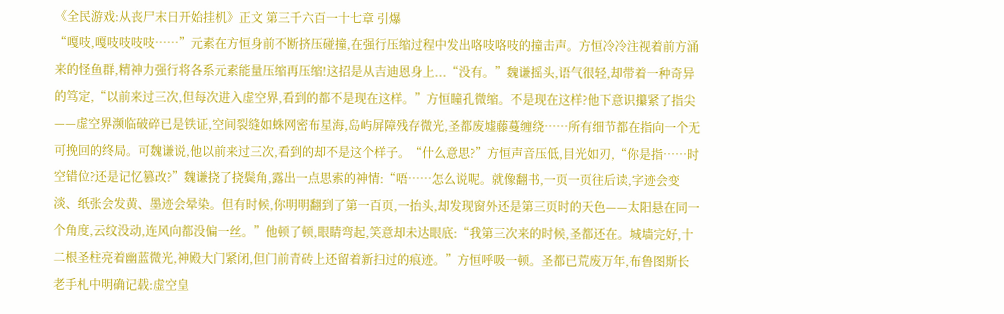《全民游戏:从丧尸末日开始挂机》正文 第三千六百一十七章 引爆
“嘎吱,嘎吱吱吱吱……”元素在方恒身前不断挤压碰撞,在强行压缩过程中发出咯吱咯吱的撞击声。方恒冷冷注视着前方涌来的怪鱼群,精神力强行将各系元素能量压缩再压缩!这招是从吉迪恩身上...“没有。”魏谦摇头,语气很轻,却带着一种奇异的笃定,“以前来过三次,但每次进入虚空界,看到的都不是现在这样。”方恒瞳孔微缩。不是现在这样?他下意识攥紧了指尖——虚空界濒临破碎已是铁证,空间裂缝如蛛网密布星海,岛屿屏障残存微光,圣都废墟藤蔓缠绕……所有细节都在指向一个无可挽回的终局。可魏谦说,他以前来过三次,看到的却不是这个样子。“什么意思?”方恒声音压低,目光如刃,“你是指……时空错位?还是记忆篡改?”魏谦挠了挠鬓角,露出一点思索的神情:“唔……怎么说呢。就像翻书,一页一页往后读,字迹会变淡、纸张会发黄、墨迹会晕染。但有时候,你明明翻到了第一百页,一抬头,却发现窗外还是第三页时的天色——太阳悬在同一个角度,云纹没动,连风向都没偏一丝。”他顿了顿,眼睛弯起,笑意却未达眼底:“我第三次来的时候,圣都还在。城墙完好,十二根圣柱亮着幽蓝微光,神殿大门紧闭,但门前青砖上还留着新扫过的痕迹。”方恒呼吸一顿。圣都已荒废万年,布鲁图斯长老手札中明确记载:虚空皇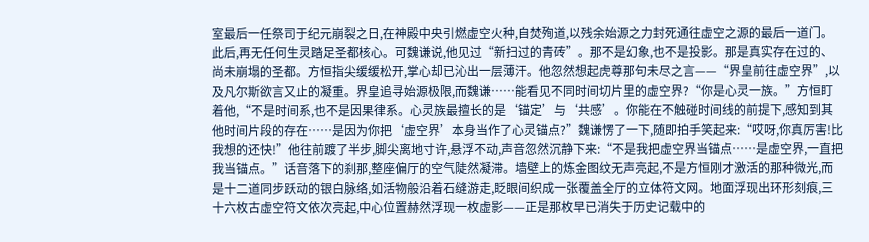室最后一任祭司于纪元崩裂之日,在神殿中央引燃虚空火种,自焚殉道,以残余始源之力封死通往虚空之源的最后一道门。此后,再无任何生灵踏足圣都核心。可魏谦说,他见过“新扫过的青砖”。那不是幻象,也不是投影。那是真实存在过的、尚未崩塌的圣都。方恒指尖缓缓松开,掌心却已沁出一层薄汗。他忽然想起虎尊那句未尽之言——“界皇前往虚空界”,以及凡尔斯欲言又止的凝重。界皇追寻始源极限,而魏谦……能看见不同时间切片里的虚空界?“你是心灵一族。”方恒盯着他,“不是时间系,也不是因果律系。心灵族最擅长的是‘锚定’与‘共感’。你能在不触碰时间线的前提下,感知到其他时间片段的存在……是因为你把‘虚空界’本身当作了心灵锚点?”魏谦愣了一下,随即拍手笑起来:“哎呀,你真厉害!比我想的还快!”他往前踱了半步,脚尖离地寸许,悬浮不动,声音忽然沉静下来:“不是我把虚空界当锚点……是虚空界,一直把我当锚点。”话音落下的刹那,整座偏厅的空气陡然凝滞。墙壁上的炼金图纹无声亮起,不是方恒刚才激活的那种微光,而是十二道同步跃动的银白脉络,如活物般沿着石缝游走,眨眼间织成一张覆盖全厅的立体符文网。地面浮现出环形刻痕,三十六枚古虚空符文依次亮起,中心位置赫然浮现一枚虚影——正是那枚早已消失于历史记载中的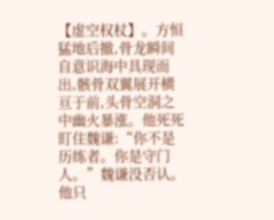【虚空权杖】。方恒猛地后撤,骨龙瞬间自意识海中具现而出,骸骨双翼展开横亘于前,头骨空洞之中幽火暴涨。他死死盯住魏谦:“你不是历练者。你是守门人。”魏谦没否认。他只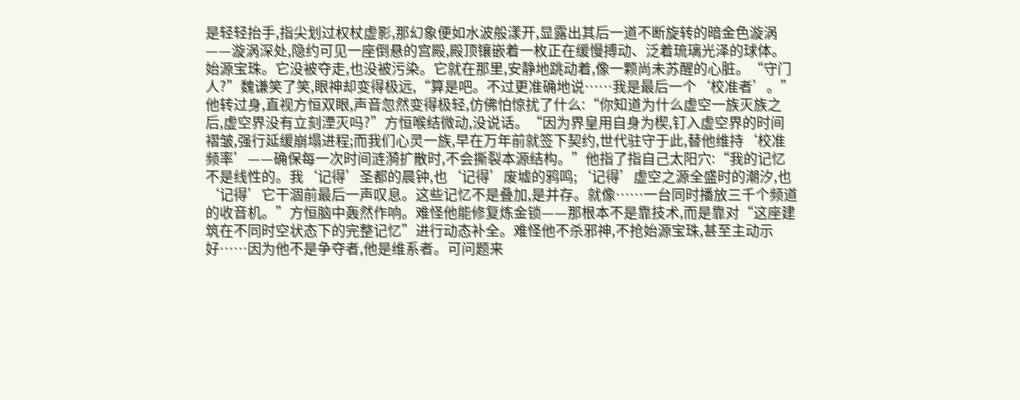是轻轻抬手,指尖划过权杖虚影,那幻象便如水波般漾开,显露出其后一道不断旋转的暗金色漩涡——漩涡深处,隐约可见一座倒悬的宫殿,殿顶镶嵌着一枚正在缓慢搏动、泛着琉璃光泽的球体。始源宝珠。它没被夺走,也没被污染。它就在那里,安静地跳动着,像一颗尚未苏醒的心脏。“守门人?”魏谦笑了笑,眼神却变得极远,“算是吧。不过更准确地说……我是最后一个‘校准者’。”他转过身,直视方恒双眼,声音忽然变得极轻,仿佛怕惊扰了什么:“你知道为什么虚空一族灭族之后,虚空界没有立刻湮灭吗?”方恒喉结微动,没说话。“因为界皇用自身为楔,钉入虚空界的时间褶皱,强行延缓崩塌进程;而我们心灵一族,早在万年前就签下契约,世代驻守于此,替他维持‘校准频率’——确保每一次时间涟漪扩散时,不会撕裂本源结构。”他指了指自己太阳穴:“我的记忆不是线性的。我‘记得’圣都的晨钟,也‘记得’废墟的鸦鸣;‘记得’虚空之源全盛时的潮汐,也‘记得’它干涸前最后一声叹息。这些记忆不是叠加,是并存。就像……一台同时播放三千个频道的收音机。”方恒脑中轰然作响。难怪他能修复炼金锁——那根本不是靠技术,而是靠对“这座建筑在不同时空状态下的完整记忆”进行动态补全。难怪他不杀邪神,不抢始源宝珠,甚至主动示好……因为他不是争夺者,他是维系者。可问题来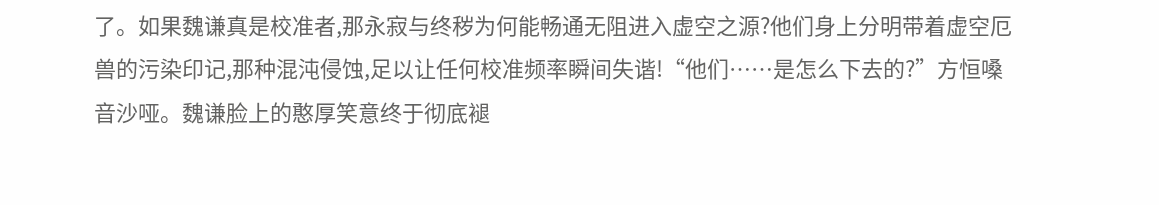了。如果魏谦真是校准者,那永寂与终秽为何能畅通无阻进入虚空之源?他们身上分明带着虚空厄兽的污染印记,那种混沌侵蚀,足以让任何校准频率瞬间失谐!“他们……是怎么下去的?”方恒嗓音沙哑。魏谦脸上的憨厚笑意终于彻底褪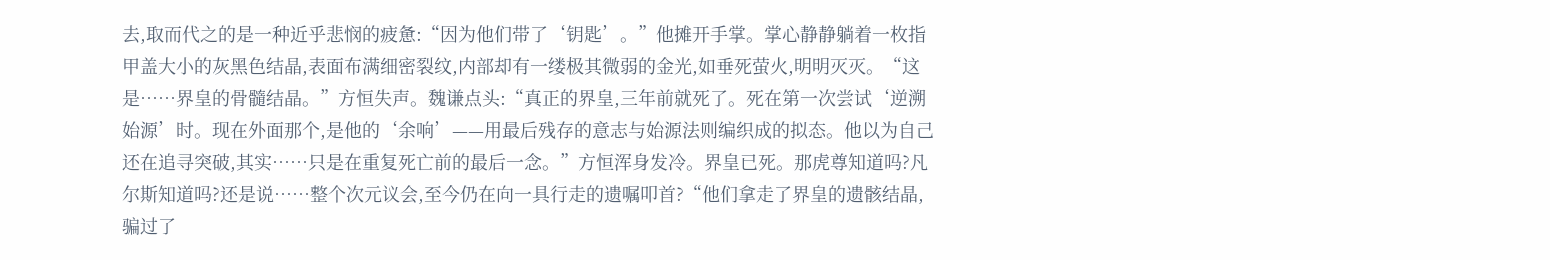去,取而代之的是一种近乎悲悯的疲惫:“因为他们带了‘钥匙’。”他摊开手掌。掌心静静躺着一枚指甲盖大小的灰黑色结晶,表面布满细密裂纹,内部却有一缕极其微弱的金光,如垂死萤火,明明灭灭。“这是……界皇的骨髓结晶。”方恒失声。魏谦点头:“真正的界皇,三年前就死了。死在第一次尝试‘逆溯始源’时。现在外面那个,是他的‘余响’——用最后残存的意志与始源法则编织成的拟态。他以为自己还在追寻突破,其实……只是在重复死亡前的最后一念。”方恒浑身发冷。界皇已死。那虎尊知道吗?凡尔斯知道吗?还是说……整个次元议会,至今仍在向一具行走的遗嘱叩首?“他们拿走了界皇的遗骸结晶,骗过了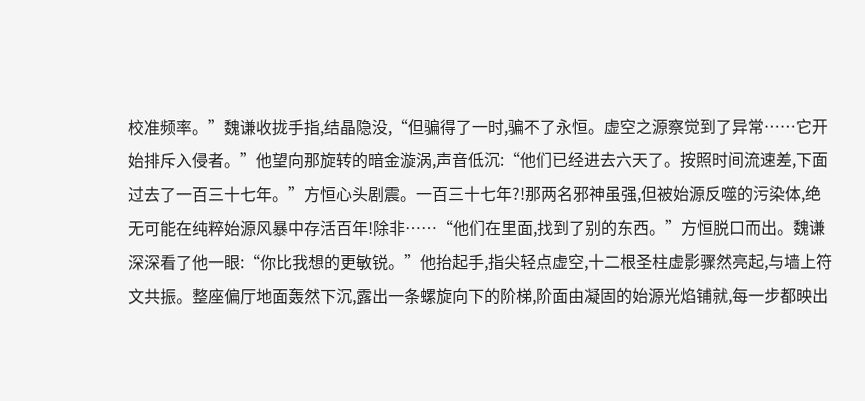校准频率。”魏谦收拢手指,结晶隐没,“但骗得了一时,骗不了永恒。虚空之源察觉到了异常……它开始排斥入侵者。”他望向那旋转的暗金漩涡,声音低沉:“他们已经进去六天了。按照时间流速差,下面过去了一百三十七年。”方恒心头剧震。一百三十七年?!那两名邪神虽强,但被始源反噬的污染体,绝无可能在纯粹始源风暴中存活百年!除非……“他们在里面,找到了别的东西。”方恒脱口而出。魏谦深深看了他一眼:“你比我想的更敏锐。”他抬起手,指尖轻点虚空,十二根圣柱虚影骤然亮起,与墙上符文共振。整座偏厅地面轰然下沉,露出一条螺旋向下的阶梯,阶面由凝固的始源光焰铺就,每一步都映出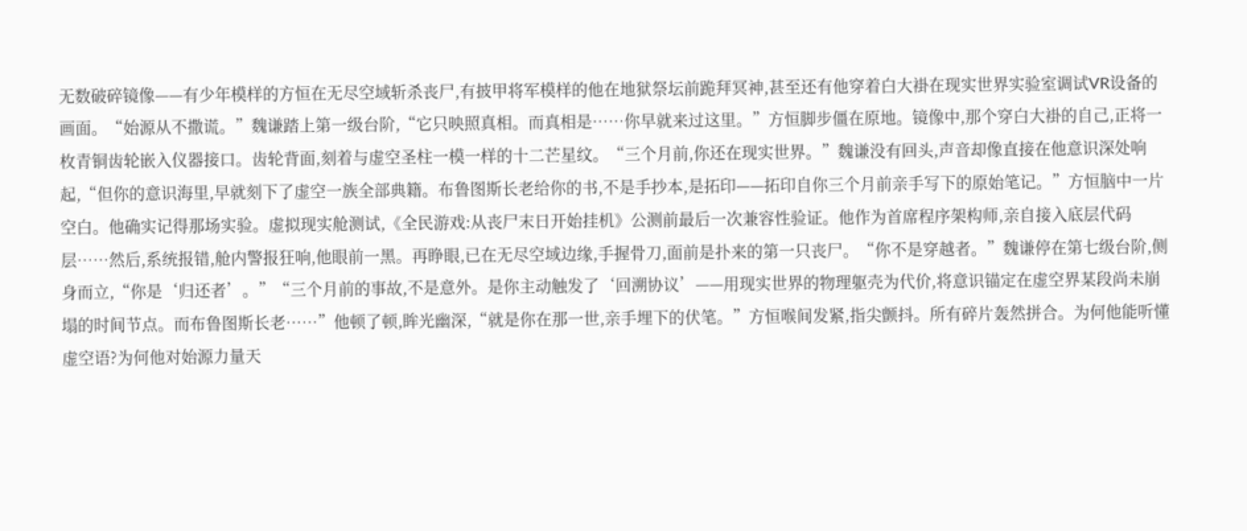无数破碎镜像——有少年模样的方恒在无尽空域斩杀丧尸,有披甲将军模样的他在地狱祭坛前跪拜冥神,甚至还有他穿着白大褂在现实世界实验室调试VR设备的画面。“始源从不撒谎。”魏谦踏上第一级台阶,“它只映照真相。而真相是……你早就来过这里。”方恒脚步僵在原地。镜像中,那个穿白大褂的自己,正将一枚青铜齿轮嵌入仪器接口。齿轮背面,刻着与虚空圣柱一模一样的十二芒星纹。“三个月前,你还在现实世界。”魏谦没有回头,声音却像直接在他意识深处响起,“但你的意识海里,早就刻下了虚空一族全部典籍。布鲁图斯长老给你的书,不是手抄本,是拓印——拓印自你三个月前亲手写下的原始笔记。”方恒脑中一片空白。他确实记得那场实验。虚拟现实舱测试,《全民游戏:从丧尸末日开始挂机》公测前最后一次兼容性验证。他作为首席程序架构师,亲自接入底层代码层……然后,系统报错,舱内警报狂响,他眼前一黑。再睁眼,已在无尽空域边缘,手握骨刀,面前是扑来的第一只丧尸。“你不是穿越者。”魏谦停在第七级台阶,侧身而立,“你是‘归还者’。”“三个月前的事故,不是意外。是你主动触发了‘回溯协议’——用现实世界的物理躯壳为代价,将意识锚定在虚空界某段尚未崩塌的时间节点。而布鲁图斯长老……”他顿了顿,眸光幽深,“就是你在那一世,亲手埋下的伏笔。”方恒喉间发紧,指尖颤抖。所有碎片轰然拼合。为何他能听懂虚空语?为何他对始源力量天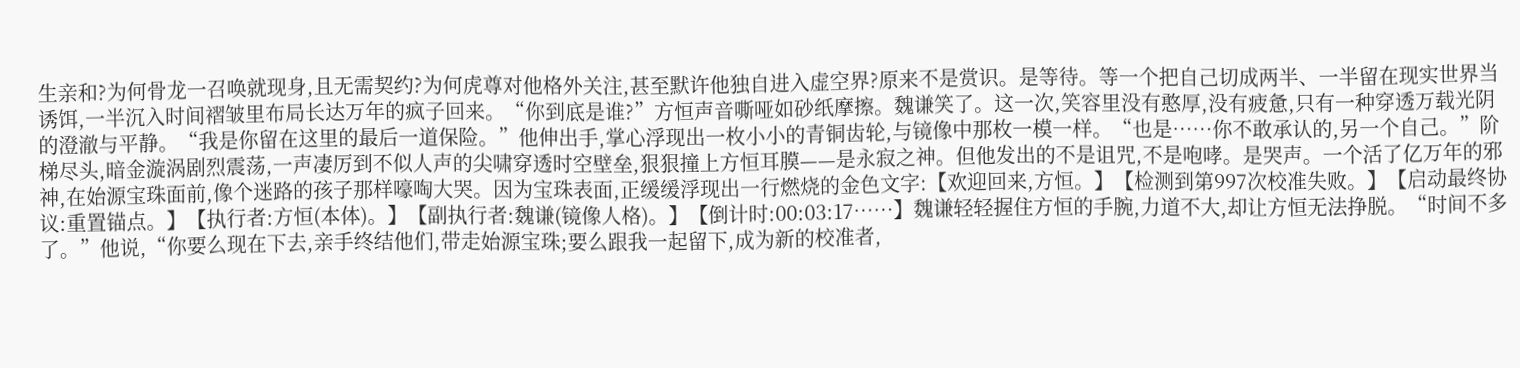生亲和?为何骨龙一召唤就现身,且无需契约?为何虎尊对他格外关注,甚至默许他独自进入虚空界?原来不是赏识。是等待。等一个把自己切成两半、一半留在现实世界当诱饵,一半沉入时间褶皱里布局长达万年的疯子回来。“你到底是谁?”方恒声音嘶哑如砂纸摩擦。魏谦笑了。这一次,笑容里没有憨厚,没有疲惫,只有一种穿透万载光阴的澄澈与平静。“我是你留在这里的最后一道保险。”他伸出手,掌心浮现出一枚小小的青铜齿轮,与镜像中那枚一模一样。“也是……你不敢承认的,另一个自己。”阶梯尽头,暗金漩涡剧烈震荡,一声凄厉到不似人声的尖啸穿透时空壁垒,狠狠撞上方恒耳膜——是永寂之神。但他发出的不是诅咒,不是咆哮。是哭声。一个活了亿万年的邪神,在始源宝珠面前,像个迷路的孩子那样嚎啕大哭。因为宝珠表面,正缓缓浮现出一行燃烧的金色文字:【欢迎回来,方恒。】【检测到第997次校准失败。】【启动最终协议:重置锚点。】【执行者:方恒(本体)。】【副执行者:魏谦(镜像人格)。】【倒计时:00:03:17……】魏谦轻轻握住方恒的手腕,力道不大,却让方恒无法挣脱。“时间不多了。”他说,“你要么现在下去,亲手终结他们,带走始源宝珠;要么跟我一起留下,成为新的校准者,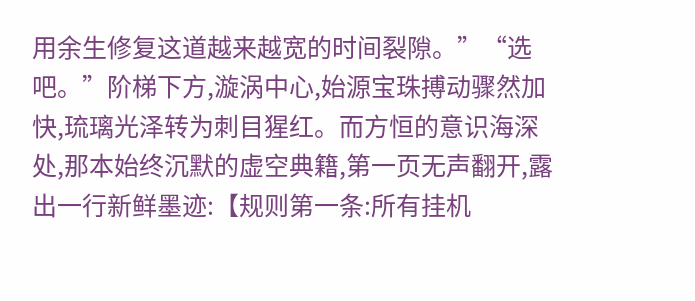用余生修复这道越来越宽的时间裂隙。”“选吧。”阶梯下方,漩涡中心,始源宝珠搏动骤然加快,琉璃光泽转为刺目猩红。而方恒的意识海深处,那本始终沉默的虚空典籍,第一页无声翻开,露出一行新鲜墨迹:【规则第一条:所有挂机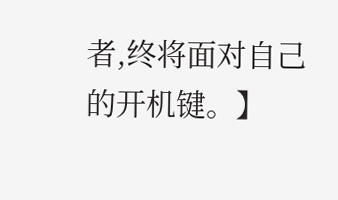者,终将面对自己的开机键。】